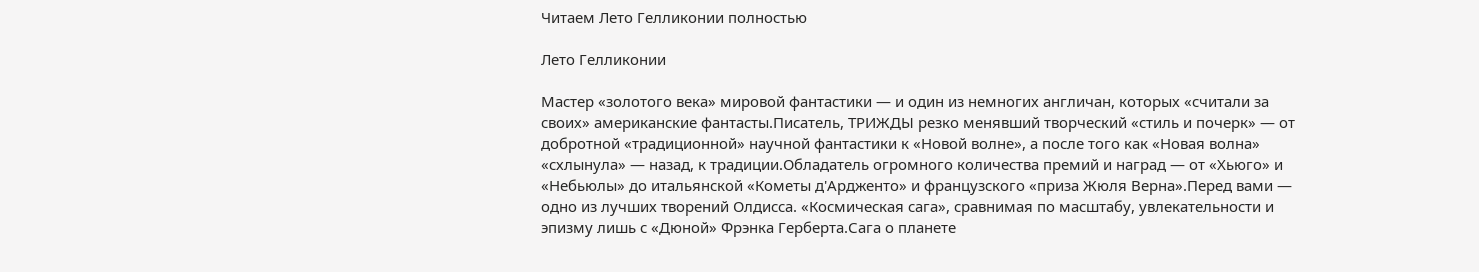Читаем Лето Гелликонии полностью

Лето Гелликонии

Мастер «золотого века» мировой фантастики — и один из немногих англичан, которых «считали за своих» американские фантасты.Писатель, ТРИЖДЫ резко менявший творческий «стиль и почерк» — от добротной «традиционной» научной фантастики к «Новой волне», а после того как «Новая волна» «схлынула» — назад, к традиции.Обладатель огромного количества премий и наград — от «Хьюго» и «Небьюлы» до итальянской «Кометы д'Ардженто» и французского «приза Жюля Верна».Перед вами — одно из лучших творений Олдисса. «Космическая сага», сравнимая по масштабу, увлекательности и эпизму лишь с «Дюной» Фрэнка Герберта.Сага о планете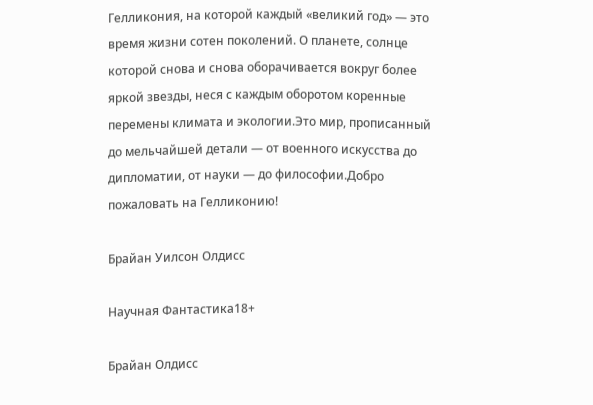Гелликония, на которой каждый «великий год» — это время жизни сотен поколений. О планете, солнце которой снова и снова оборачивается вокруг более яркой звезды, неся с каждым оборотом коренные перемены климата и экологии.Это мир, прописанный до мельчайшей детали — от военного искусства до дипломатии, от науки — до философии.Добро пожаловать на Гелликонию!

Брайан Уилсон Олдисс

Научная Фантастика18+

Брайан Олдисс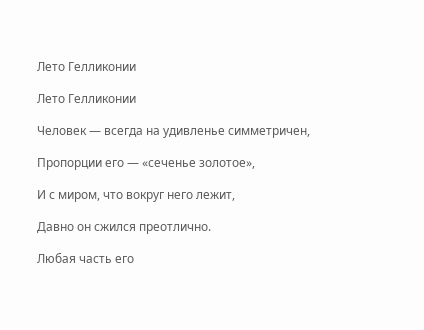Лето Гелликонии

Лето Гелликонии

Человек — всегда на удивленье симметричен,

Пропорции его — «сеченье золотое»,

И с миром, что вокруг него лежит,

Давно он сжился преотлично.

Любая часть его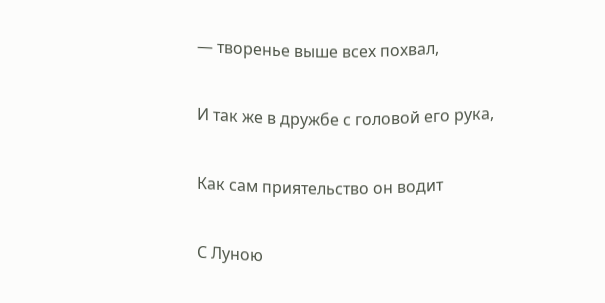— творенье выше всех похвал,

И так же в дружбе с головой его рука,

Как сам приятельство он водит

С Луною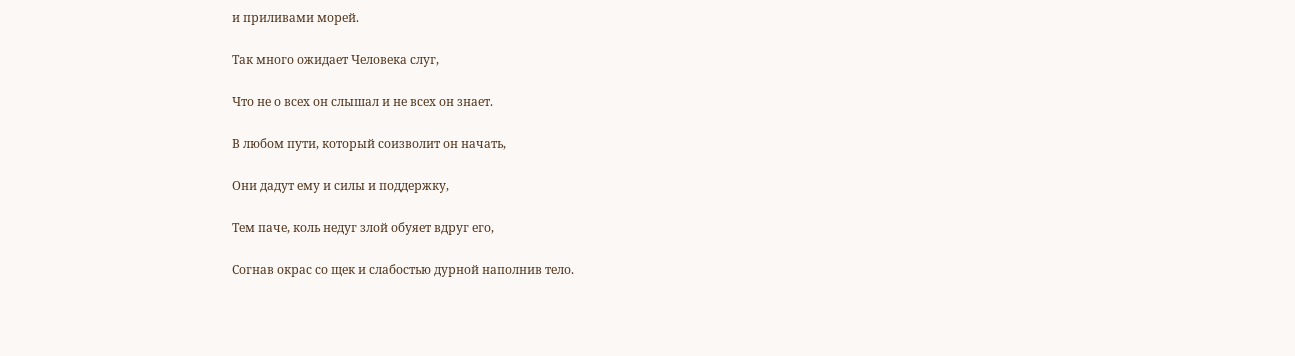и приливами морей.

Так много ожидает Человека слуг,

Что не о всех он слышал и не всех он знает.

В любом пути, который соизволит он начать,

Они дадут ему и силы и поддержку,

Тем паче, коль недуг злой обуяет вдруг его,

Согнав окрас со щек и слабостью дурной наполнив тело.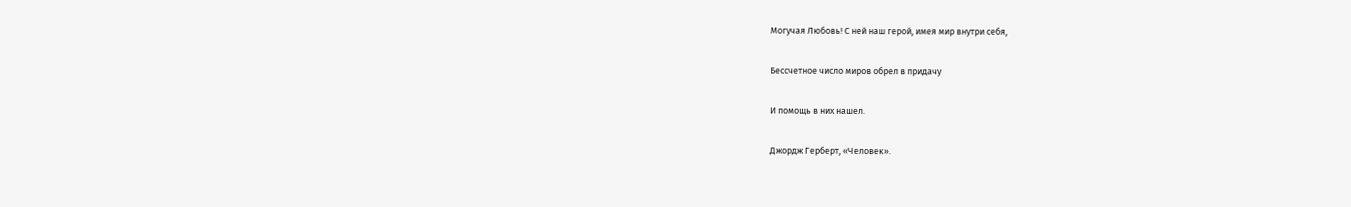Могучая Любовь! С ней наш герой, имея мир внутри себя,

Бессчетное число миров обрел в придачу

И помощь в них нашел.

Джордж Герберт, «Человек».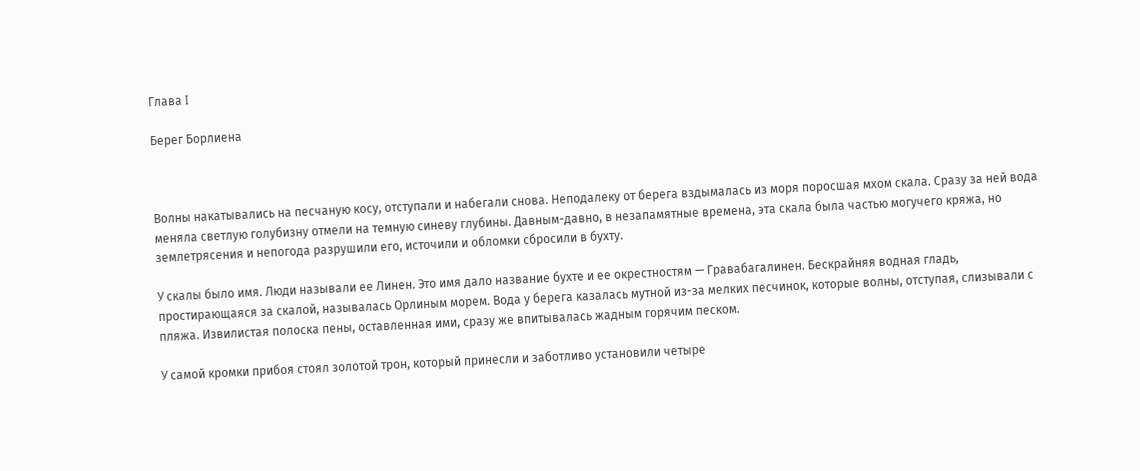Глава I

Берег Борлиена



Волны накатывались на песчаную косу, отступали и набегали снова. Неподалеку от берега вздымалась из моря поросшая мхом скала. Сразу за ней вода меняла светлую голубизну отмели на темную синеву глубины. Давным-давно, в незапамятные времена, эта скала была частью могучего кряжа, но землетрясения и непогода разрушили его, источили и обломки сбросили в бухту.

У скалы было имя. Люди называли ее Линен. Это имя дало название бухте и ее окрестностям — Гравабагалинен. Бескрайняя водная гладь, простирающаяся за скалой, называлась Орлиным морем. Вода у берега казалась мутной из-за мелких песчинок, которые волны, отступая, слизывали с пляжа. Извилистая полоска пены, оставленная ими, сразу же впитывалась жадным горячим песком.

У самой кромки прибоя стоял золотой трон, который принесли и заботливо установили четыре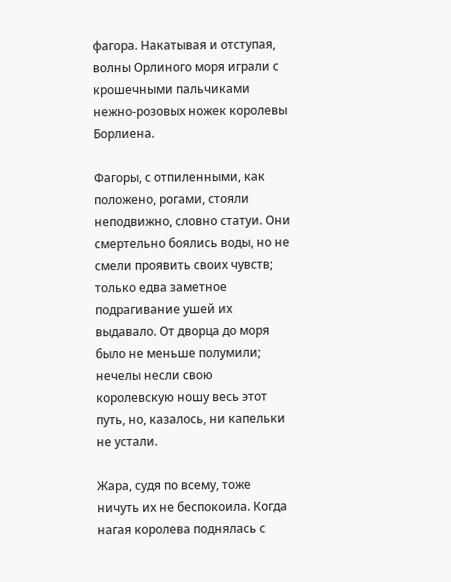фагора. Накатывая и отступая, волны Орлиного моря играли с крошечными пальчиками нежно-розовых ножек королевы Борлиена.

Фагоры, с отпиленными, как положено, рогами, стояли неподвижно, словно статуи. Они смертельно боялись воды, но не смели проявить своих чувств; только едва заметное подрагивание ушей их выдавало. От дворца до моря было не меньше полумили; нечелы несли свою королевскую ношу весь этот путь, но, казалось, ни капельки не устали.

Жара, судя по всему, тоже ничуть их не беспокоила. Когда нагая королева поднялась с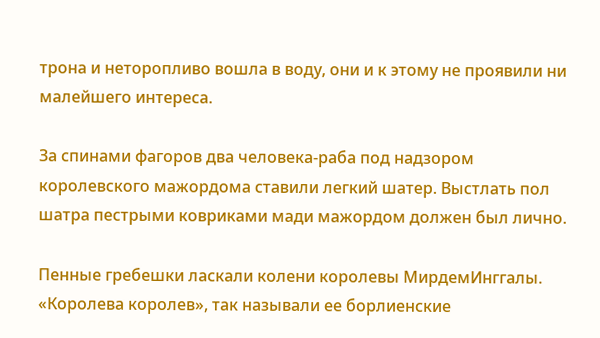трона и неторопливо вошла в воду, они и к этому не проявили ни малейшего интереса.

За спинами фагоров два человека-раба под надзором королевского мажордома ставили легкий шатер. Выстлать пол шатра пестрыми ковриками мади мажордом должен был лично.

Пенные гребешки ласкали колени королевы МирдемИнггалы. «Королева королев», так называли ее борлиенские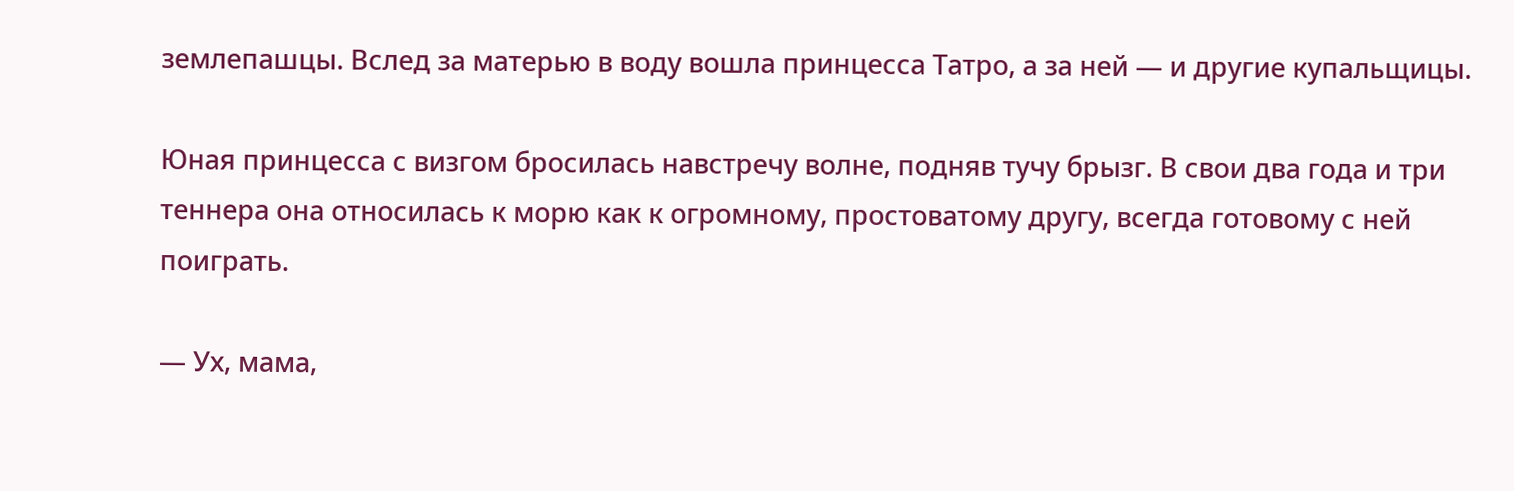землепашцы. Вслед за матерью в воду вошла принцесса Татро, а за ней — и другие купальщицы.

Юная принцесса с визгом бросилась навстречу волне, подняв тучу брызг. В свои два года и три теннера она относилась к морю как к огромному, простоватому другу, всегда готовому с ней поиграть.

— Ух, мама,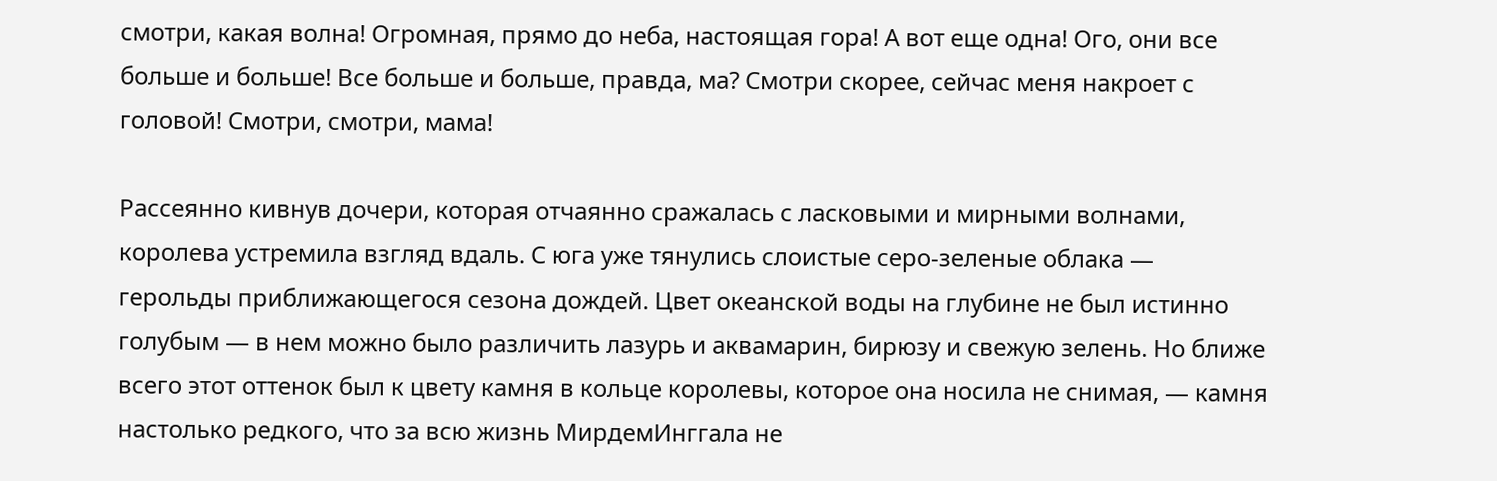смотри, какая волна! Огромная, прямо до неба, настоящая гора! А вот еще одна! Ого, они все больше и больше! Все больше и больше, правда, ма? Смотри скорее, сейчас меня накроет с головой! Смотри, смотри, мама!

Рассеянно кивнув дочери, которая отчаянно сражалась с ласковыми и мирными волнами, королева устремила взгляд вдаль. С юга уже тянулись слоистые серо-зеленые облака — герольды приближающегося сезона дождей. Цвет океанской воды на глубине не был истинно голубым — в нем можно было различить лазурь и аквамарин, бирюзу и свежую зелень. Но ближе всего этот оттенок был к цвету камня в кольце королевы, которое она носила не снимая, — камня настолько редкого, что за всю жизнь МирдемИнггала не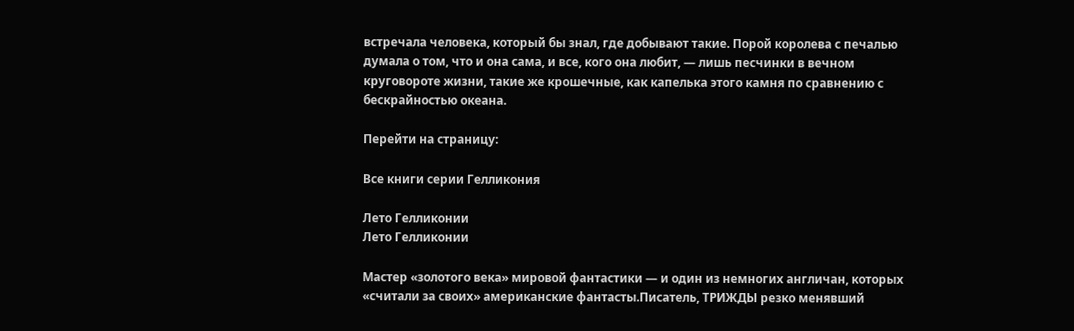встречала человека, который бы знал, где добывают такие. Порой королева с печалью думала о том, что и она сама, и все, кого она любит, — лишь песчинки в вечном круговороте жизни, такие же крошечные, как капелька этого камня по сравнению с бескрайностью океана.

Перейти на страницу:

Все книги серии Гелликония

Лето Гелликонии
Лето Гелликонии

Мастер «золотого века» мировой фантастики — и один из немногих англичан, которых «считали за своих» американские фантасты.Писатель, ТРИЖДЫ резко менявший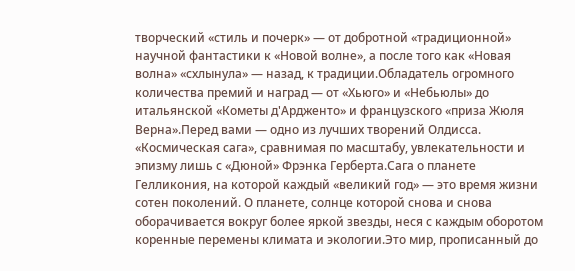творческий «стиль и почерк» — от добротной «традиционной» научной фантастики к «Новой волне», а после того как «Новая волна» «схлынула» — назад, к традиции.Обладатель огромного количества премий и наград — от «Хьюго» и «Небьюлы» до итальянской «Кометы д'Ардженто» и французского «приза Жюля Верна».Перед вами — одно из лучших творений Олдисса. «Космическая сага», сравнимая по масштабу, увлекательности и эпизму лишь с «Дюной» Фрэнка Герберта.Сага о планете Гелликония, на которой каждый «великий год» — это время жизни сотен поколений. О планете, солнце которой снова и снова оборачивается вокруг более яркой звезды, неся с каждым оборотом коренные перемены климата и экологии.Это мир, прописанный до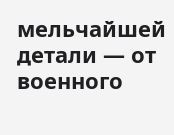мельчайшей детали — от военного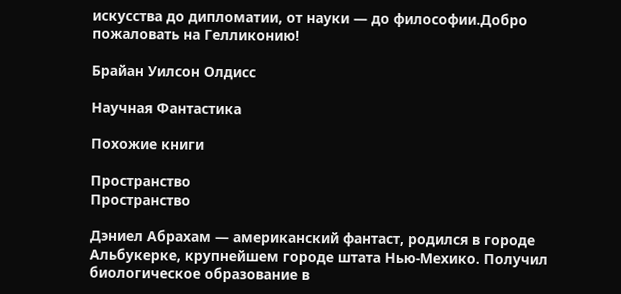искусства до дипломатии, от науки — до философии.Добро пожаловать на Гелликонию!

Брайан Уилсон Олдисс

Научная Фантастика

Похожие книги

Пространство
Пространство

Дэниел Абрахам — американский фантаст, родился в городе Альбукерке, крупнейшем городе штата Нью-Мехико. Получил биологическое образование в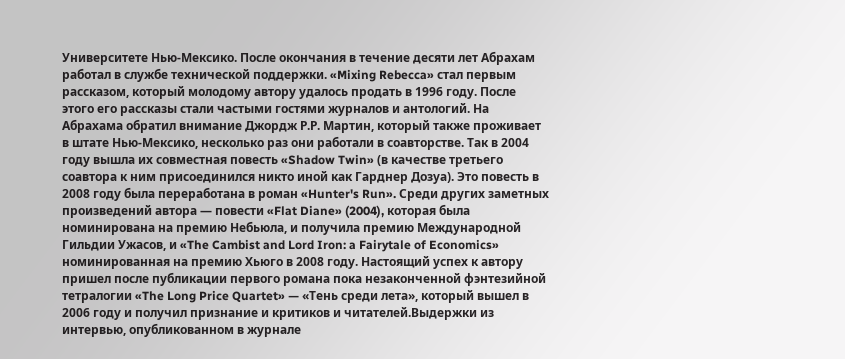Университете Нью-Мексико. После окончания в течение десяти лет Абрахам работал в службе технической поддержки. «Mixing Rebecca» стал первым рассказом, который молодому автору удалось продать в 1996 году. После этого его рассказы стали частыми гостями журналов и антологий. На Абрахама обратил внимание Джордж Р.Р. Мартин, который также проживает в штате Нью-Мексико, несколько раз они работали в соавторстве. Так в 2004 году вышла их совместная повесть «Shadow Twin» (в качестве третьего соавтора к ним присоединился никто иной как Гарднер Дозуа). Это повесть в 2008 году была переработана в роман «Hunter's Run». Среди других заметных произведений автора — повести «Flat Diane» (2004), которая была номинирована на премию Небьюла, и получила премию Международной Гильдии Ужасов, и «The Cambist and Lord Iron: a Fairytale of Economics» номинированная на премию Хьюго в 2008 году. Настоящий успех к автору пришел после публикации первого романа пока незаконченной фэнтезийной тетралогии «The Long Price Quartet» — «Тень среди лета», который вышел в 2006 году и получил признание и критиков и читателей.Выдержки из интервью, опубликованном в журнале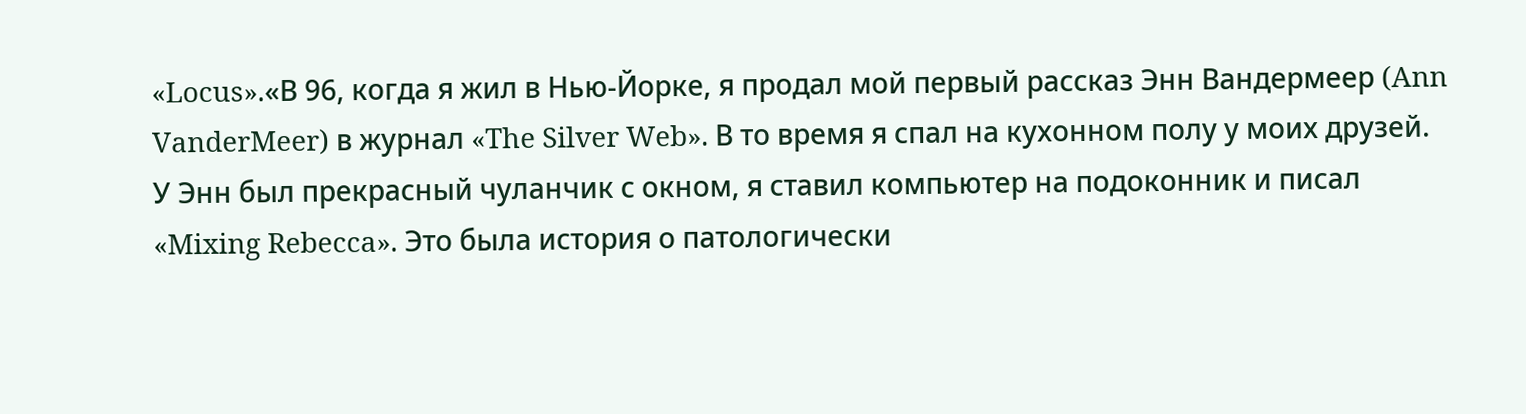«Locus».«В 96, когда я жил в Нью-Йорке, я продал мой первый рассказ Энн Вандермеер (Ann VanderMeer) в журнал «The Silver Web». В то время я спал на кухонном полу у моих друзей. У Энн был прекрасный чуланчик с окном, я ставил компьютер на подоконник и писал «Mixing Rebecca». Это была история о патологически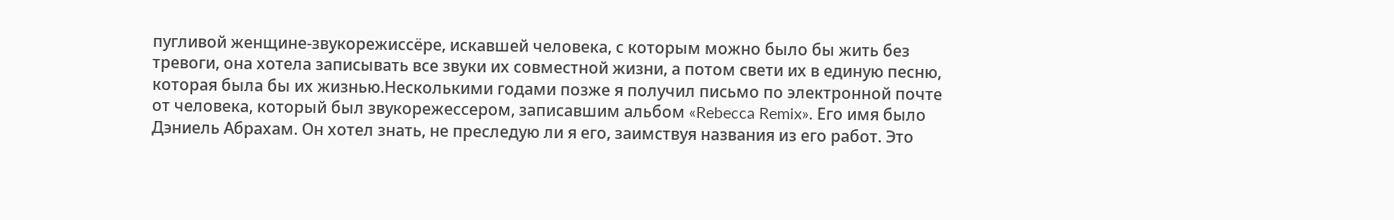пугливой женщине-звукорежиссёре, искавшей человека, с которым можно было бы жить без тревоги, она хотела записывать все звуки их совместной жизни, а потом свети их в единую песню, которая была бы их жизнью.Несколькими годами позже я получил письмо по электронной почте от человека, который был звукорежессером, записавшим альбом «Rebecca Remix». Его имя было Дэниель Абрахам. Он хотел знать, не преследую ли я его, заимствуя названия из его работ. Это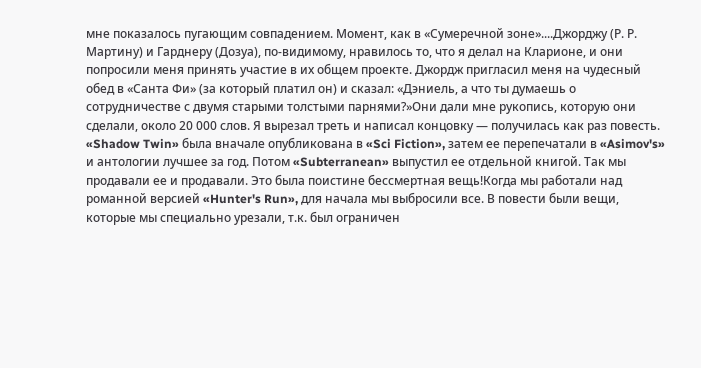мне показалось пугающим совпадением. Момент, как в «Сумеречной зоне»....Джорджу (Р. Р. Мартину) и Гарднеру (Дозуа), по-видимому, нравилось то, что я делал на Кларионе, и они попросили меня принять участие в их общем проекте. Джордж пригласил меня на чудесный обед в «Санта Фи» (за который платил он) и сказал: «Дэниель, а что ты думаешь о сотрудничестве с двумя старыми толстыми парнями?»Они дали мне рукопись, которую они сделали, около 20 000 слов. Я вырезал треть и написал концовку — получилась как раз повесть. «Shadow Twin» была вначале опубликована в «Sci Fiction», затем ее перепечатали в «Asimov's» и антологии лучшее за год. Потом «Subterranean» выпустил ее отдельной книгой. Так мы продавали ее и продавали. Это была поистине бессмертная вещь!Когда мы работали над романной версией «Hunter's Run», для начала мы выбросили все. В повести были вещи, которые мы специально урезали, т.к. был ограничен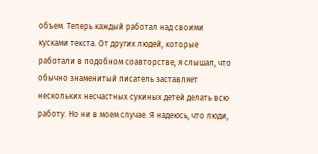объем. Теперь каждый работал над своими кусками текста. От других людей, которые работали в подобном соавторстве, я слышал, что обычно знаменитый писатель заставляет нескольких несчастных сукиных детей делать всю работу. Но ни в моем случае. Я надеюсь, что люди,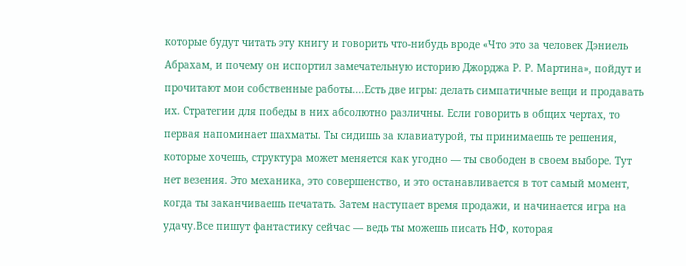которые будут читать эту книгу и говорить что-нибудь вроде «Что это за человек Дэниель Абрахам, и почему он испортил замечательную историю Джорджа Р. Р. Мартина», пойдут и прочитают мои собственные работы....Есть две игры: делать симпатичные вещи и продавать их. Стратегии для победы в них абсолютно различны. Если говорить в общих чертах, то первая напоминает шахматы. Ты сидишь за клавиатурой, ты принимаешь те решения, которые хочешь, структура может меняется как угодно — ты свободен в своем выборе. Тут нет везения. Это механика, это совершенство, и это останавливается в тот самый момент, когда ты заканчиваешь печатать. Затем наступает время продажи, и начинается игра на удачу.Все пишут фантастику сейчас — ведь ты можешь писать НФ, которая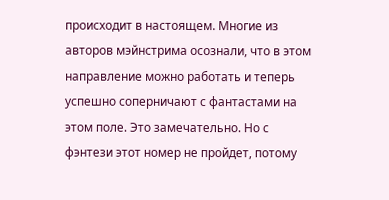происходит в настоящем. Многие из авторов мэйнстрима осознали, что в этом направление можно работать и теперь успешно соперничают с фантастами на этом поле. Это замечательно. Но с фэнтези этот номер не пройдет, потому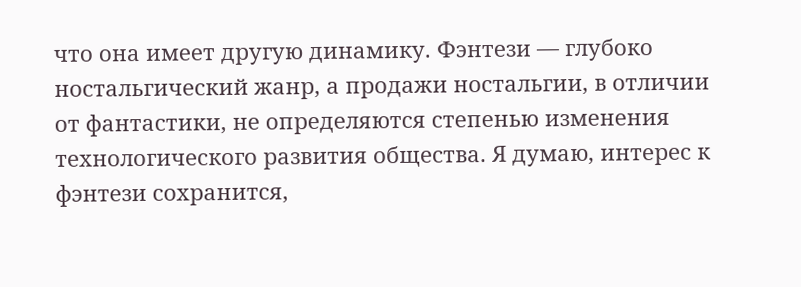что она имеет другую динамику. Фэнтези — глубоко ностальгический жанр, а продажи ностальгии, в отличии от фантастики, не определяются степенью изменения технологического развития общества. Я думаю, интерес к фэнтези сохранится,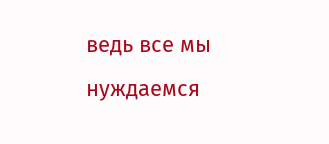ведь все мы нуждаемся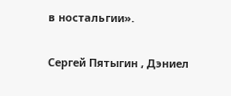в ностальгии».

Сергей Пятыгин , Дэниел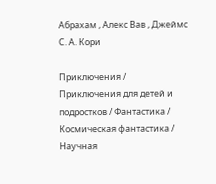Абрахам , Алекс Вав , Джеймс С. А. Кори

Приключения / Приключения для детей и подростков / Фантастика / Космическая фантастика / Научная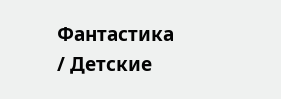Фантастика / Детские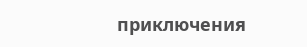приключения